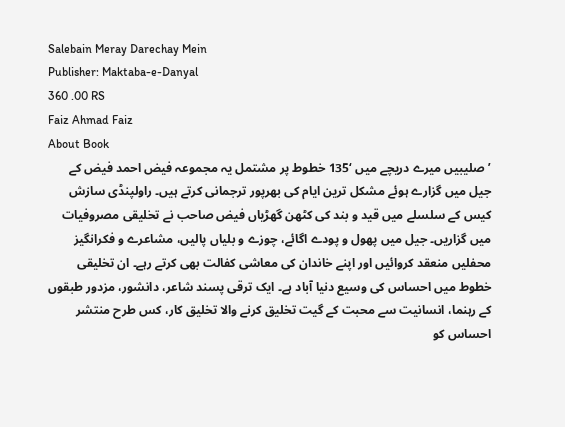Salebain Meray Darechay Mein
Publisher: Maktaba-e-Danyal
360 .00 RS
Faiz Ahmad Faiz
About Book
’صلیبیں میرے دریچے میں ‘135 خطوط پر مشتمل یہ مجموعہ فیض احمد فیض کے جیل میں گزارے ہوئے مشکل ترین ایام کی بھرپور ترجمانی کرتے ہیں۔ راولپنڈی سازش کیس کے سلسلے میں قید و بند کی کٹھن گھڑیاں فیض صاحب نے تخلیقی مصروفیات میں گزاریں۔ جیل میں پھول و پودے اگائے، چوزے و بلیاں پالیں، مشاعرے و فکرانگیز محفلیں منعقد کروائیں اور اپنے خاندان کی معاشی کفالت بھی کرتے رہے۔ ان تخلیقی خطوط میں احساس کی وسیع دنیا آباد ہے۔ ایک ترقی پسند شاعر، دانشور، مزدور طبقوں کے رہنما، انسانیت سے محبت کے گیت تخلیق کرنے والا تخلیق کار، کس طرح منتشر احساس کو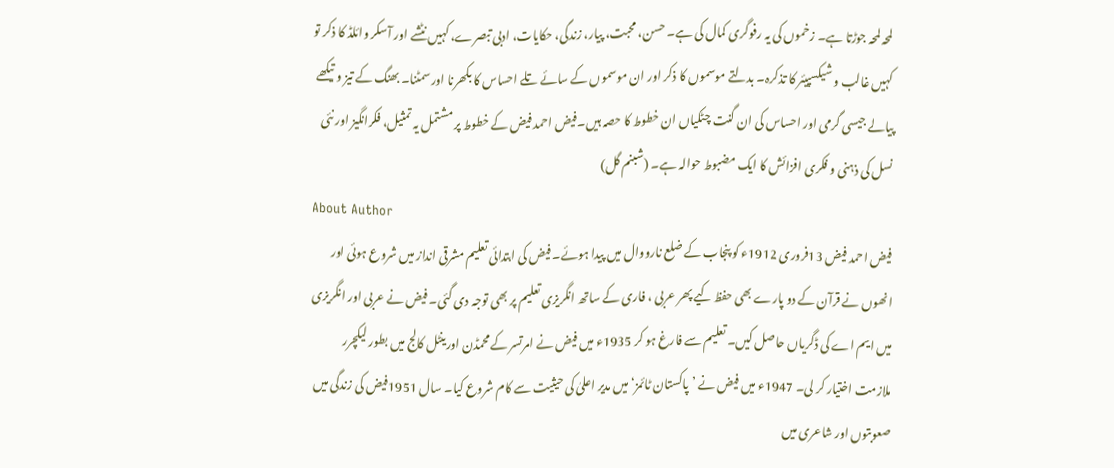لمحہ لمحہ جوڑتا ہے۔ زخموں کی یہ رفوگری کمال کی ہے۔ حسن، محبت، پیار، زندگی، حکایات، ادبی تبصرے، کہیں نٹشے اور آسکر وائلڈ کا ذکر تو کہیں غالب و شیکسپیئر کا تذکرہ۔ بدلتے موسموں کا ذکر اور ان موسموں کے سائے تلے احساس کا بکھرنا اور سمٹنا۔ بھنگ کے تیز و تیکھے پیالے جیسی گرمی اور احساس کی ان گنت چٹکیاں ان خطوط کا حصہ ہیں۔فیض احمد فیض کے خطوط پر مشتمل یہ تمثیل، فکرانگیز اور نئی نسل کی ذہنی و فکری افزائش کا ایک مضبوط حوالہ ہے۔ (شبنم گل)
About Author
فیض احمد فیض 13فروری 1912ء کو پنجاب کے ضلع نارووال میں پیدا ہوئے۔ فیض کی ابتدائی تعلیم مشرقی انداز میں شروع ہوئی اور انھوں نے قرآن کے دو پارے بھی حفظ کیے پھر عربی ، فاری کے ساتھ انگریزی تعلیم پر بھی توجہ دی گئی۔ فیض نے عربی اور انگریزی میں ایم اے کی ڈگریاں حاصل کیں۔ تعلیم سے فارغ ہو کر 1935ء میں فیض نے امرتسر کے محمڈن اورینٹل کالج میں بطور لیکچرر ملازمت اختیار کر لی۔ 1947ء میں فیض نے ’پاکستان ٹائمز‘ میں مدیر اعلیٰ کی حیثیت سے کام شروع کیا۔ سال 1951فیض کی زندگی میں صعوبتوں اور شاعری میں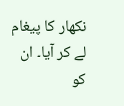نکھار کا پیغام لے کر آیا۔ ان کو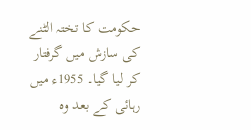حکومت کا تختہ الٹنے کی سازش میں گرفتار کر لیا گیا۔ 1955ء میں رہائی کے بعد وہ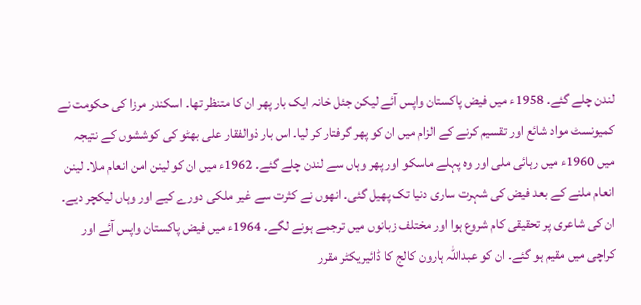لندن چلے گئے۔ 1958ء میں فیض پاکستان واپس آئے لیکن جئل خانہ ایک بار پھر ان کا متنظر تھا۔ اسکندر مرزا کی حکومت نے کمیونسٹ مواد شائع اور تقسیم کرنے کے الزام میں ان کو پھر گرفتار کر لیا۔ اس بار ذوالفقار علی بھٹو کی کوششوں کے نتیجہ میں 1960ء میں رہائی ملی اور وہ پہلے ماسکو اور پھر وہاں سے لندن چلے گئے۔ 1962ء میں ان کو لینن امن انعام ملا۔ لینن انعام ملنے کے بعد فیض کی شہرت ساری دنیا تک پھیل گئی۔ انھوں نے کثرت سے غیر ملکی دورے کیے اور وہاں لیکچر دیے۔ ان کی شاعری پر تحقیقی کام شروع ہوا اور مختلف زبانوں میں ترجمے ہونے لگے۔ 1964ء میں فیض پاکستان واپس آئے اور کراچی میں مقیم ہو گئے۔ ان کو عبداللہ ہارون کالج کا ڈائیریکٹر مقرر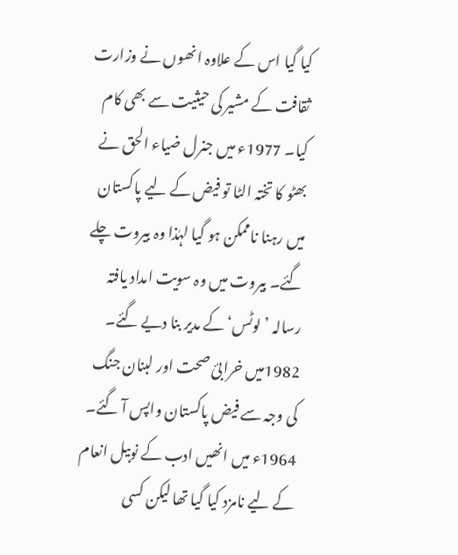کیا گیا اس کے علاوہ انھوں نے وزارت ثقافت کے مشیر کی حیثیت سے بھی کام کیا۔ 1977ء میں جنرل ضیاء الحق نے بھٹو کا تختہ الٹا تو فیض کے لیے پاکستان میں رہنا ناممکن ہو گیا لہٰذا وہ بیروت چلے گئے۔ بیروت میں وہ سویت امداد یافتہ رسالہ ’لوٹس‘ کے مدیر بنا دیے گئے۔ 1982میں خرابیٔ صحت اور لبنان جنگ کی وجہ سے فیض پاکستان واپس آ گئے۔ 1964ء میں انھیں ادب کے نوبیل انعام کے لیے نامزد کیا گیا تھا لیکن کسی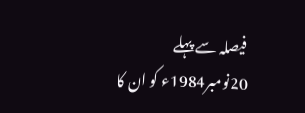فیصلہ سے پہلے 20نومبر1984ء کو ان کا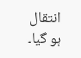انتقال ہو گیا۔